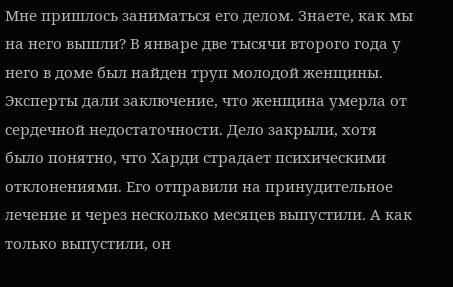Мне пришлось заниматься его делом. Знаете, как мы на него вышли? В январе две тысячи второго года у него в доме был найден труп молодой женщины. Эксперты дали заключение, что женщина умерла от сердечной недостаточности. Дело закрыли, хотя было понятно, что Харди страдает психическими отклонениями. Его отправили на принудительное лечение и через несколько месяцев выпустили. А как только выпустили, он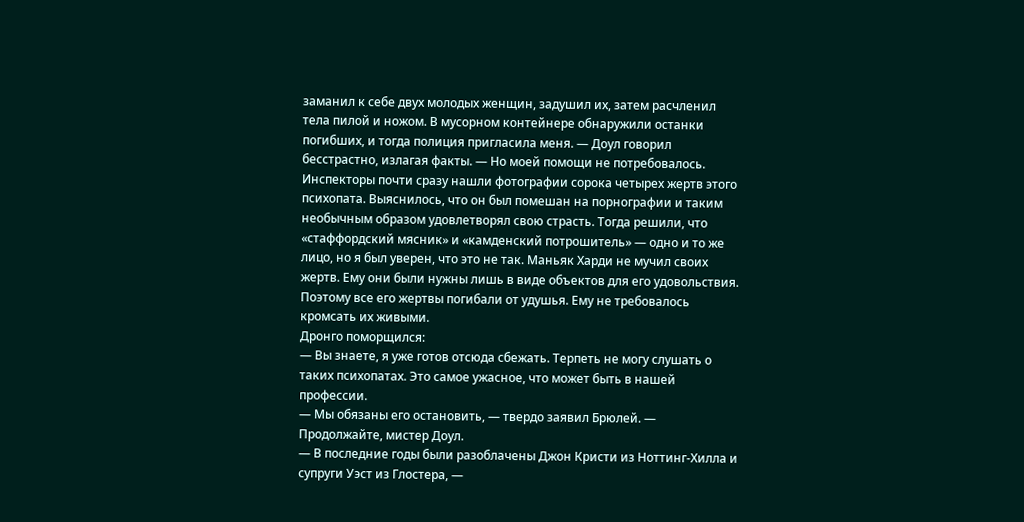заманил к себе двух молодых женщин, задушил их, затем расчленил тела пилой и ножом. В мусорном контейнере обнаружили останки погибших, и тогда полиция пригласила меня. — Доул говорил бесстрастно, излагая факты. — Но моей помощи не потребовалось. Инспекторы почти сразу нашли фотографии сорока четырех жертв этого психопата. Выяснилось, что он был помешан на порнографии и таким необычным образом удовлетворял свою страсть. Тогда решили, что «стаффордский мясник» и «камденский потрошитель» — одно и то же лицо, но я был уверен, что это не так. Маньяк Харди не мучил своих жертв. Ему они были нужны лишь в виде объектов для его удовольствия. Поэтому все его жертвы погибали от удушья. Ему не требовалось кромсать их живыми.
Дронго поморщился:
— Вы знаете, я уже готов отсюда сбежать. Терпеть не могу слушать о таких психопатах. Это самое ужасное, что может быть в нашей профессии.
— Мы обязаны его остановить, — твердо заявил Брюлей. — Продолжайте, мистер Доул.
— В последние годы были разоблачены Джон Кристи из Ноттинг-Хилла и супруги Уэст из Глостера, —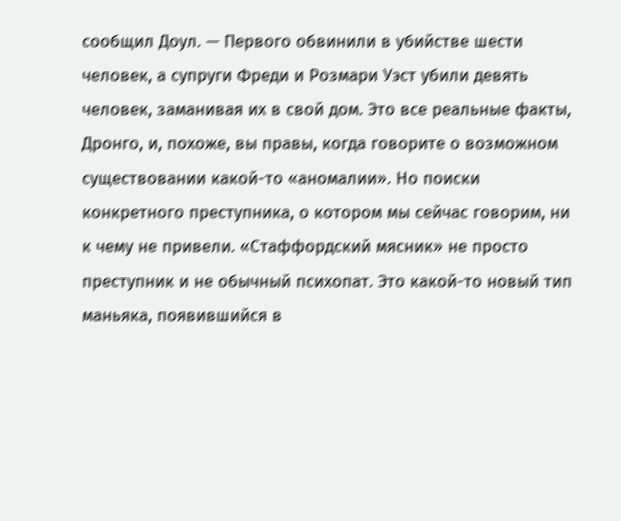сообщил Доул. — Первого обвинили в убийстве шести человек, а супруги Фреди и Розмари Уэст убили девять человек, заманивая их в свой дом. Это все реальные факты, Дронго, и, похоже, вы правы, когда говорите о возможном существовании какой-то «аномалии». Но поиски конкретного преступника, о котором мы сейчас говорим, ни к чему не привели. «Стаффордский мясник» не просто преступник и не обычный психопат. Это какой-то новый тип маньяка, появившийся в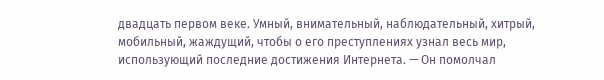двадцать первом веке. Умный, внимательный, наблюдательный, хитрый, мобильный, жаждущий, чтобы о его преступлениях узнал весь мир, использующий последние достижения Интернета. — Он помолчал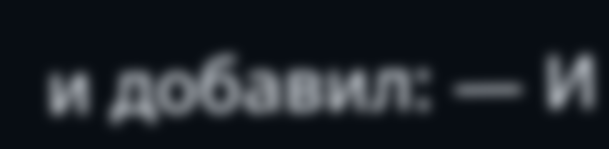и добавил: — И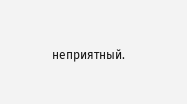неприятный.